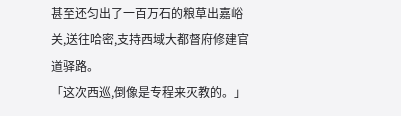甚至还匀出了一百万石的粮草出嘉峪关,送往哈密,支持西域大都督府修建官道驿路。
「这次西巡,倒像是专程来灭教的。」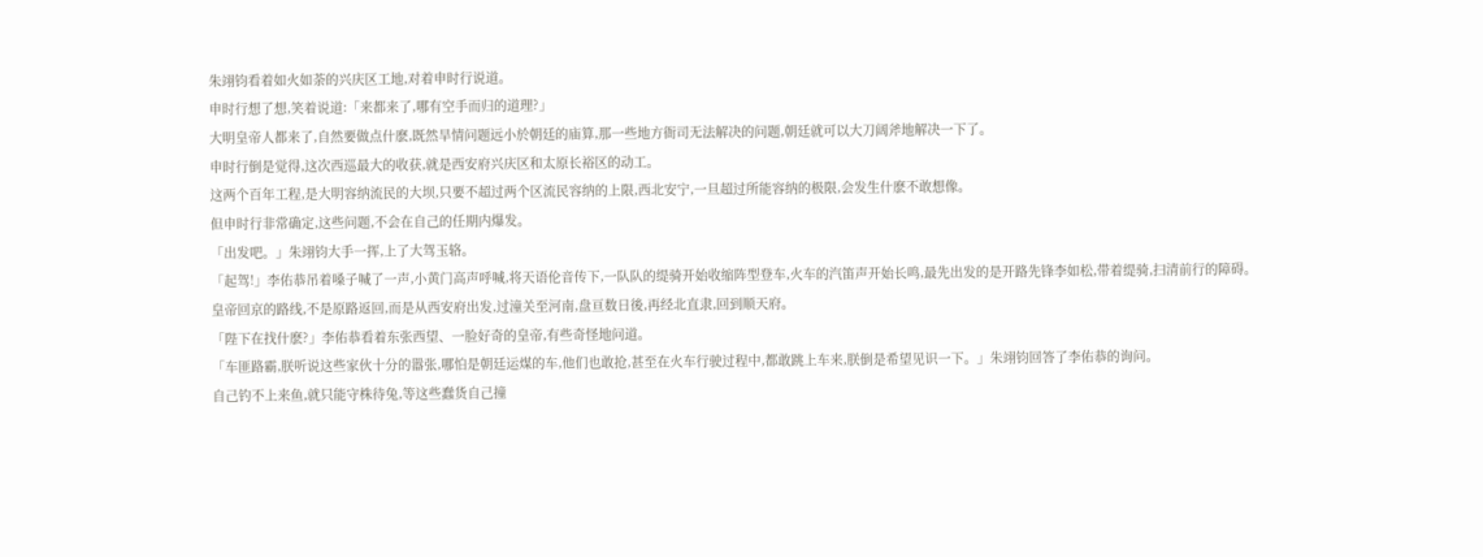朱翊钧看着如火如荼的兴庆区工地,对着申时行说道。
申时行想了想,笑着说道:「来都来了,哪有空手而归的道理?」
大明皇帝人都来了,自然要做点什麽,既然旱情问题远小於朝廷的庙算,那一些地方衙司无法解决的问题,朝廷就可以大刀阔斧地解决一下了。
申时行倒是觉得,这次西巡最大的收获,就是西安府兴庆区和太原长裕区的动工。
这两个百年工程,是大明容纳流民的大坝,只要不超过两个区流民容纳的上限,西北安宁,一旦超过所能容纳的极限,会发生什麽不敢想像。
但申时行非常确定,这些问题,不会在自己的任期内爆发。
「出发吧。」朱翊钧大手一挥,上了大驾玉辂。
「起驾!」李佑恭吊着嗓子喊了一声,小黄门高声呼喊,将天语伦音传下,一队队的缇骑开始收缩阵型登车,火车的汽笛声开始长鸣,最先出发的是开路先锋李如松,带着缇骑,扫清前行的障碍。
皇帝回京的路线,不是原路返回,而是从西安府出发,过潼关至河南,盘亘数日後,再经北直隶,回到顺天府。
「陛下在找什麽?」李佑恭看着东张西望、一脸好奇的皇帝,有些奇怪地问道。
「车匪路霸,朕听说这些家伙十分的嚣张,哪怕是朝廷运煤的车,他们也敢抢,甚至在火车行驶过程中,都敢跳上车来,朕倒是希望见识一下。」朱翊钧回答了李佑恭的询问。
自己钓不上来鱼,就只能守株待兔,等这些蠢货自己撞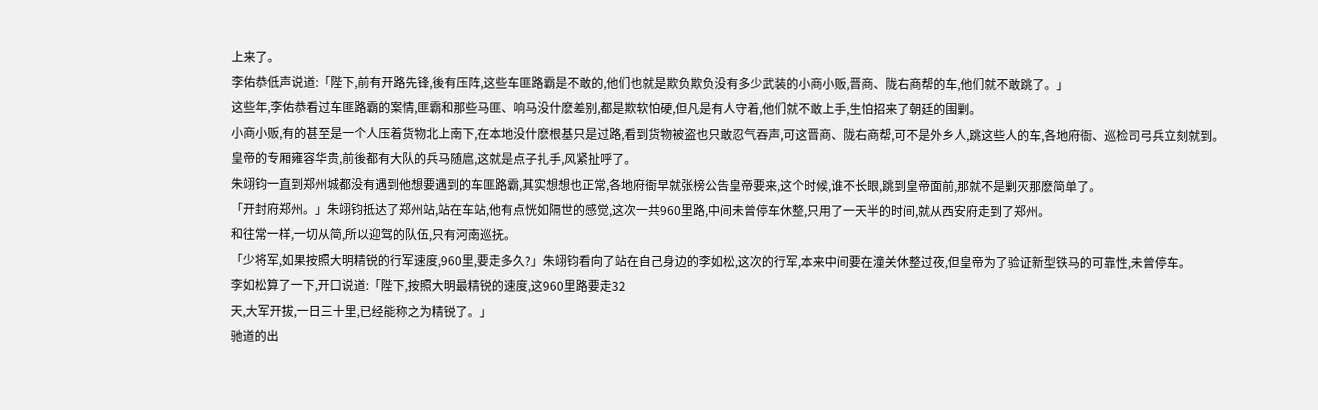上来了。
李佑恭低声说道:「陛下,前有开路先锋,後有压阵,这些车匪路霸是不敢的,他们也就是欺负欺负没有多少武装的小商小贩,晋商、陇右商帮的车,他们就不敢跳了。」
这些年,李佑恭看过车匪路霸的案情,匪霸和那些马匪、响马没什麽差别,都是欺软怕硬,但凡是有人守着,他们就不敢上手,生怕招来了朝廷的围剿。
小商小贩,有的甚至是一个人压着货物北上南下,在本地没什麽根基只是过路,看到货物被盗也只敢忍气吞声,可这晋商、陇右商帮,可不是外乡人,跳这些人的车,各地府衙、巡检司弓兵立刻就到。
皇帝的专厢雍容华贵,前後都有大队的兵马随扈,这就是点子扎手,风紧扯呼了。
朱翊钧一直到郑州城都没有遇到他想要遇到的车匪路霸,其实想想也正常,各地府衙早就张榜公告皇帝要来,这个时候,谁不长眼,跳到皇帝面前,那就不是剿灭那麽简单了。
「开封府郑州。」朱翊钧抵达了郑州站,站在车站,他有点恍如隔世的感觉,这次一共960里路,中间未曾停车休整,只用了一天半的时间,就从西安府走到了郑州。
和往常一样,一切从简,所以迎驾的队伍,只有河南巡抚。
「少将军,如果按照大明精锐的行军速度,960里,要走多久?」朱翊钧看向了站在自己身边的李如松,这次的行军,本来中间要在潼关休整过夜,但皇帝为了验证新型铁马的可靠性,未曾停车。
李如松算了一下,开口说道:「陛下,按照大明最精锐的速度,这960里路要走32
天,大军开拔,一日三十里,已经能称之为精锐了。」
驰道的出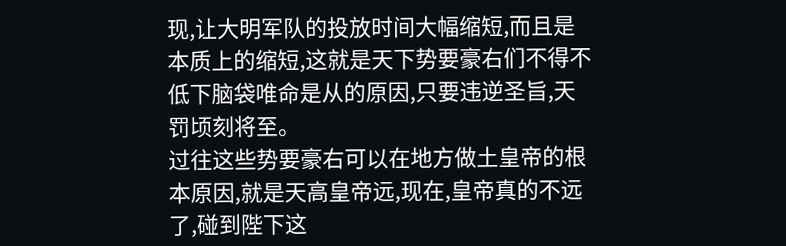现,让大明军队的投放时间大幅缩短,而且是本质上的缩短,这就是天下势要豪右们不得不低下脑袋唯命是从的原因,只要违逆圣旨,天罚顷刻将至。
过往这些势要豪右可以在地方做土皇帝的根本原因,就是天高皇帝远,现在,皇帝真的不远了,碰到陛下这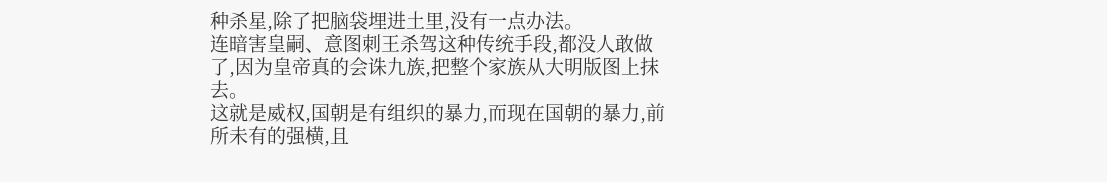种杀星,除了把脑袋埋进土里,没有一点办法。
连暗害皇嗣、意图刺王杀驾这种传统手段,都没人敢做了,因为皇帝真的会诛九族,把整个家族从大明版图上抹去。
这就是威权,国朝是有组织的暴力,而现在国朝的暴力,前所未有的强横,且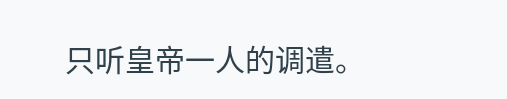只听皇帝一人的调遣。